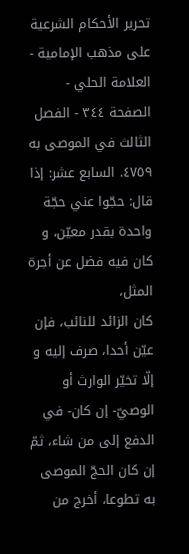تحرير الأحكام الشرعية على مذهب الإمامية - العلامة الحلي - الصفحة ٣٤٤ - الفصل الثالث في الموصى به
٤٧٥٩. السابع عشر: إذا قال: حجّوا عني حجّة واحدة بقدر معيّن، و كان فيه فضل عن أجرة المثل،
كان الزائد للنائب، فإن عيّن أحدا، صرف إليه و إلّا تخيّر الوارث أو الوصيّ- إن كان- في الدفع إلى من شاء، ثمّ إن كان الحجّ الموصى به تطوعا، أخرج من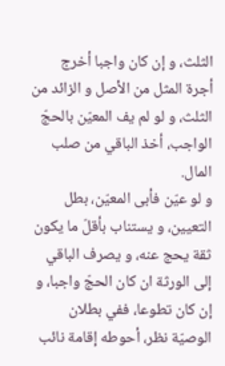الثلث، و إن كان واجبا أخرج أجرة المثل من الأصل و الزائد من الثلث، و لو لم يف المعيّن بالحجّ الواجب، أخذ الباقي من صلب المال.
و لو عيّن فأبى المعيّن، بطل التعيين، و يستناب بأقلّ ما يكون ثقة يحج عنه، و يصرف الباقي إلى الورثة ان كان الحجّ واجبا، و إن كان تطوعا، ففي بطلان الوصيّة نظر، أحوطه إقامة نائب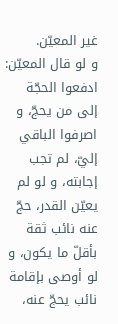غير المعيّن.
و لو قال المعيّن: ادفعوا الحجّة إلى من يحجّ، و اصرفوا الباقي إليّ، لم تجب إجابته، و لو لم يعيّن القدر، حجّ عنه نائب ثقة بأقلّ ما يكون، و لو أوصى بإقامة نائب يحجّ عنه،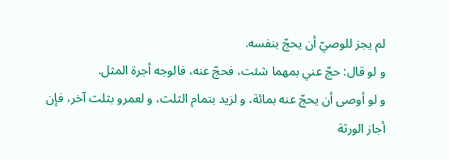لم يجز للوصيّ أن يحجّ بنفسه.
و لو قال: حجّ عني بمهما شئت، فحجّ عنه، فالوجه أجرة المثل.
و لو أوصى أن يحجّ عنه بمائة، و لزيد بتمام الثلث، و لعمرو بثلث آخر، فإن أجاز الورثة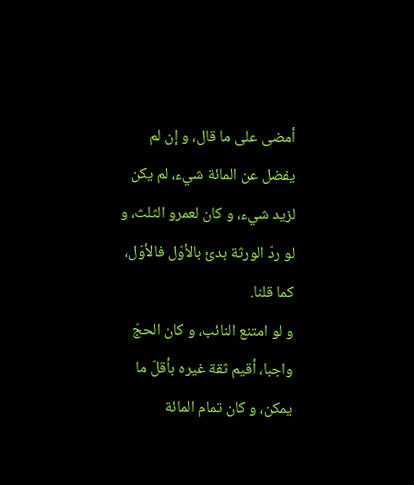أمضى على ما قال، و إن لم يفضل عن المائة شيء، لم يكن لزيد شيء، و كان لعمرو الثلث، و لو ردّ الورثة بدئ بالأوّل فالأوّل، كما قلنا.
و لو امتنع النائب، و كان الحجّ واجبا، أقيم ثقة غيره بأقلّ ما يمكن، و كان تمام المائة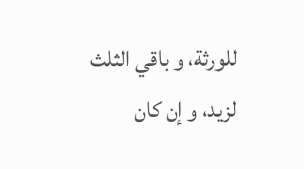للورثة، و باقي الثلث لزيد، و إن كان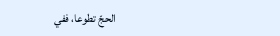الحجّ تطوعا، ففي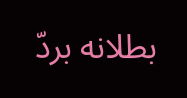بطلانه بردّ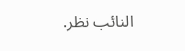النائب نظر.